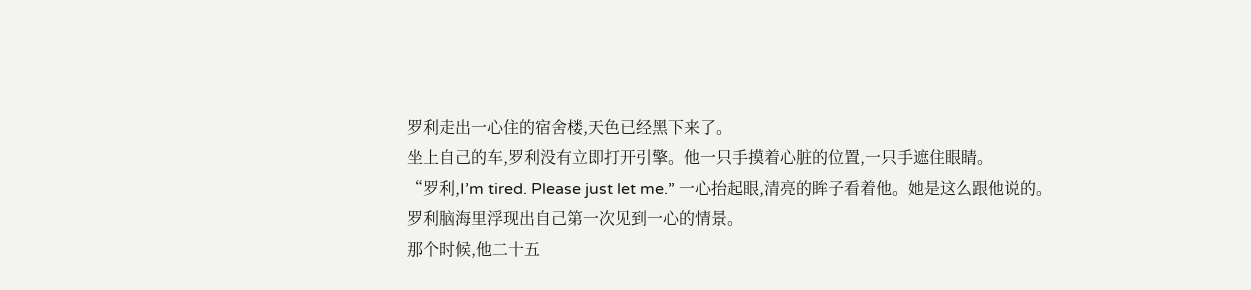罗利走出一心住的宿舍楼,天色已经黑下来了。
坐上自己的车,罗利没有立即打开引擎。他一只手摸着心脏的位置,一只手遮住眼睛。
“罗利,I’m tired. Please just let me.” 一心抬起眼,清亮的眸子看着他。她是这么跟他说的。
罗利脑海里浮现出自己第一次见到一心的情景。
那个时候,他二十五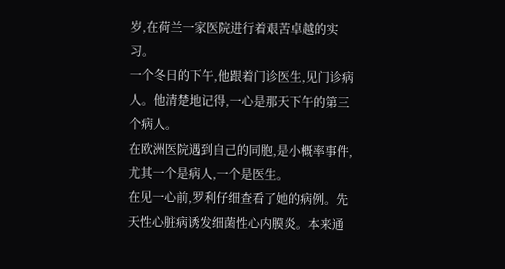岁,在荷兰一家医院进行着艰苦卓越的实习。
一个冬日的下午,他跟着门诊医生,见门诊病人。他清楚地记得,一心是那天下午的第三个病人。
在欧洲医院遇到自己的同胞,是小概率事件,尤其一个是病人,一个是医生。
在见一心前,罗利仔细查看了她的病例。先天性心脏病诱发细菌性心内膜炎。本来通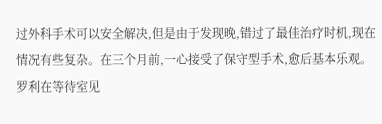过外科手术可以安全解决,但是由于发现晚,错过了最佳治疗时机,现在情况有些复杂。在三个月前,一心接受了保守型手术,愈后基本乐观。
罗利在等待室见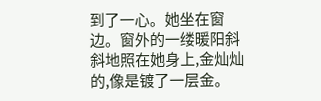到了一心。她坐在窗边。窗外的一缕暖阳斜斜地照在她身上,金灿灿的,像是镀了一层金。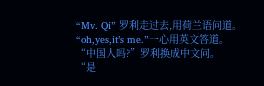“Mv. Qi” 罗利走过去,用荷兰语问道。
“oh,yes,it’s me.”一心用英文答道。
“中国人吗?”罗利换成中文问。
“是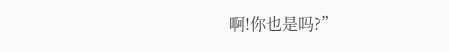啊!你也是吗?”